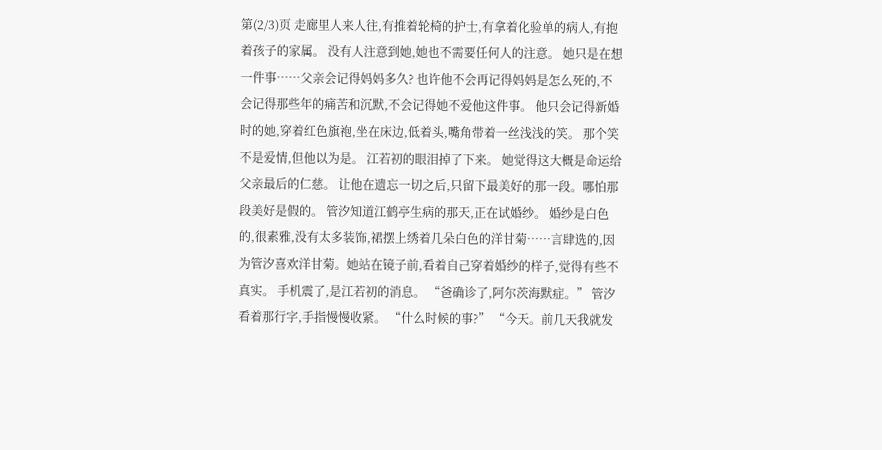第(2/3)页 走廊里人来人往,有推着轮椅的护士,有拿着化验单的病人,有抱着孩子的家属。 没有人注意到她,她也不需要任何人的注意。 她只是在想一件事……父亲会记得妈妈多久? 也许他不会再记得妈妈是怎么死的,不会记得那些年的痛苦和沉默,不会记得她不爱他这件事。 他只会记得新婚时的她,穿着红色旗袍,坐在床边,低着头,嘴角带着一丝浅浅的笑。 那个笑不是爱情,但他以为是。 江若初的眼泪掉了下来。 她觉得这大概是命运给父亲最后的仁慈。 让他在遗忘一切之后,只留下最美好的那一段。哪怕那段美好是假的。 管汐知道江鹤亭生病的那天,正在试婚纱。 婚纱是白色的,很素雅,没有太多装饰,裙摆上绣着几朵白色的洋甘菊……言肆选的,因为管汐喜欢洋甘菊。她站在镜子前,看着自己穿着婚纱的样子,觉得有些不真实。 手机震了,是江若初的消息。 “爸确诊了,阿尔茨海默症。” 管汐看着那行字,手指慢慢收紧。 “什么时候的事?” “今天。前几天我就发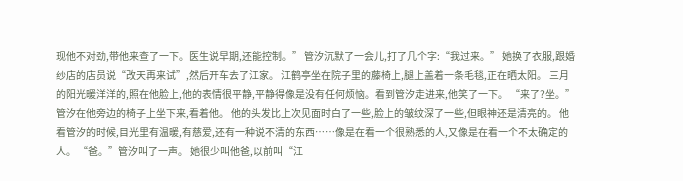现他不对劲,带他来查了一下。医生说早期,还能控制。” 管汐沉默了一会儿,打了几个字:“我过来。” 她换了衣服,跟婚纱店的店员说“改天再来试”,然后开车去了江家。 江鹤亭坐在院子里的藤椅上,腿上盖着一条毛毯,正在晒太阳。 三月的阳光暖洋洋的,照在他脸上,他的表情很平静,平静得像是没有任何烦恼。看到管汐走进来,他笑了一下。 “来了?坐。” 管汐在他旁边的椅子上坐下来,看着他。 他的头发比上次见面时白了一些,脸上的皱纹深了一些,但眼神还是清亮的。 他看管汐的时候,目光里有温暖,有慈爱,还有一种说不清的东西……像是在看一个很熟悉的人,又像是在看一个不太确定的人。 “爸。”管汐叫了一声。 她很少叫他爸,以前叫“江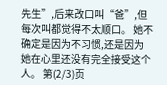先生”,后来改口叫“爸”,但每次叫都觉得不太顺口。 她不确定是因为不习惯,还是因为她在心里还没有完全接受这个人。 第(2/3)页